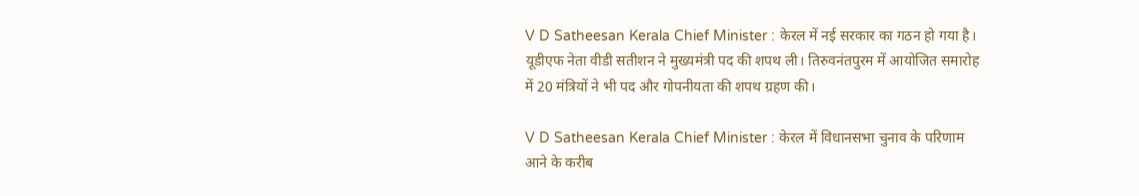V D Satheesan Kerala Chief Minister : केरल में नई सरकार का गठन हो गया है। यूडीएफ नेता वीडी सतीशन ने मुख्यमंत्री पद की शपथ ली। तिरुवनंतपुरम में आयोजित समारोह में 20 मंत्रियों ने भी पद और गोपनीयता की शपथ ग्रहण की।

V D Satheesan Kerala Chief Minister : केरल में विधानसभा चुनाव के परिणाम आने के करीब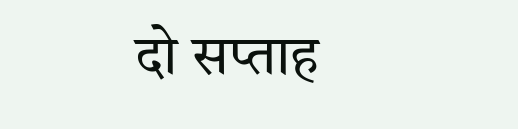दो सप्ताह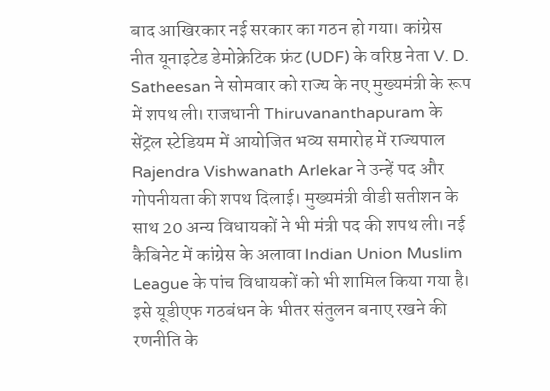बाद आखिरकार नई सरकार का गठन हो गया। कांग्रेस नीत यूनाइटेड डेमोक्रेटिक फ्रंट (UDF) के वरिष्ठ नेता V. D. Satheesan ने सोमवार को राज्य के नए मुख्यमंत्री के रूप में शपथ ली। राजधानी Thiruvananthapuram के सेंट्रल स्टेडियम में आयोजित भव्य समारोह में राज्यपाल Rajendra Vishwanath Arlekar ने उन्हें पद और गोपनीयता की शपथ दिलाई। मुख्यमंत्री वीडी सतीशन के साथ 20 अन्य विधायकों ने भी मंत्री पद की शपथ ली। नई कैबिनेट में कांग्रेस के अलावा Indian Union Muslim League के पांच विधायकों को भी शामिल किया गया है। इसे यूडीएफ गठबंधन के भीतर संतुलन बनाए रखने की रणनीति के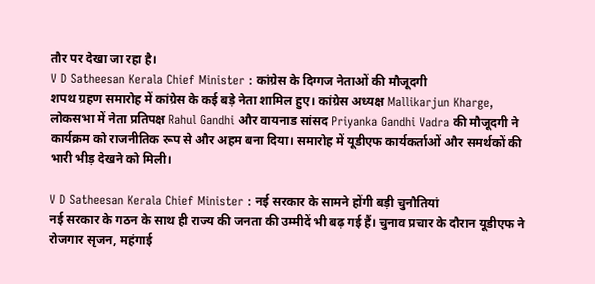तौर पर देखा जा रहा है।
V D Satheesan Kerala Chief Minister : कांग्रेस के दिग्गज नेताओं की मौजूदगी
शपथ ग्रहण समारोह में कांग्रेस के कई बड़े नेता शामिल हुए। कांग्रेस अध्यक्ष Mallikarjun Kharge, लोकसभा में नेता प्रतिपक्ष Rahul Gandhi और वायनाड सांसद Priyanka Gandhi Vadra की मौजूदगी ने कार्यक्रम को राजनीतिक रूप से और अहम बना दिया। समारोह में यूडीएफ कार्यकर्ताओं और समर्थकों की भारी भीड़ देखने को मिली।

V D Satheesan Kerala Chief Minister : नई सरकार के सामने होंगी बड़ी चुनौतियां
नई सरकार के गठन के साथ ही राज्य की जनता की उम्मीदें भी बढ़ गई हैं। चुनाव प्रचार के दौरान यूडीएफ ने रोजगार सृजन, महंगाई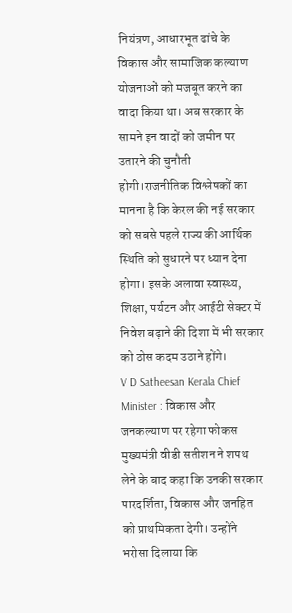नियंत्रण, आधारभूत ढांचे के विकास और सामाजिक कल्याण योजनाओं को मजबूत करने का वादा किया था। अब सरकार के सामने इन वादों को जमीन पर उतारने की चुनौती होगी।राजनीतिक विश्लेषकों का मानना है कि केरल की नई सरकार को सबसे पहले राज्य की आर्थिक स्थिति को सुधारने पर ध्यान देना होगा। इसके अलावा स्वास्थ्य, शिक्षा, पर्यटन और आईटी सेक्टर में निवेश बढ़ाने की दिशा में भी सरकार को ठोस कदम उठाने होंगे।
V D Satheesan Kerala Chief Minister : विकास और जनकल्याण पर रहेगा फोकस
मुख्यमंत्री वीडी सतीशन ने शपथ लेने के बाद कहा कि उनकी सरकार पारदर्शिता, विकास और जनहित को प्राथमिकता देगी। उन्होंने भरोसा दिलाया कि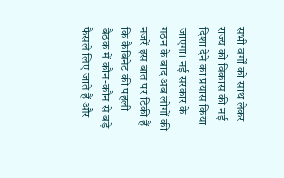सभी वर्गों को साथ लेकर राज्य को विकास की नई दिशा देने का प्रयास किया जाएगा। नई सरकार के गठन के बाद अब लोगों की नजरें इस बात पर टिकी हैं कि कैबिनेट की पहली बैठक में कौन-कौन से बड़े फैसले लिए जाते हैं और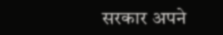सरकार अपने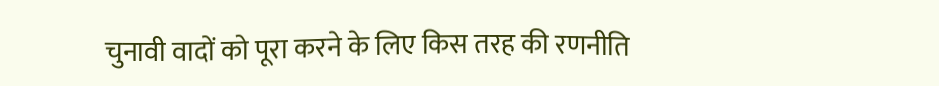चुनावी वादों को पूरा करने के लिए किस तरह की रणनीति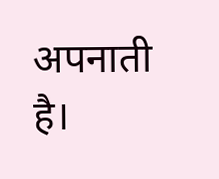अपनाती है।